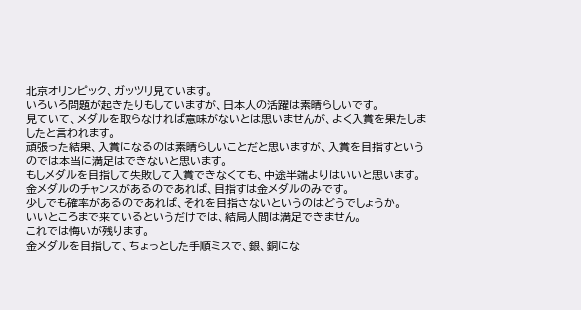北京オリンピック、ガッツリ見ています。
いろいろ問題が起きたりもしていますが、日本人の活躍は素晴らしいです。
見ていて、メダルを取らなければ意味がないとは思いませんが、よく入賞を果たしましたと言われます。
頑張った結果、入賞になるのは素晴らしいことだと思いますが、入賞を目指すというのでは本当に満足はできないと思います。
もしメダルを目指して失敗して入賞できなくても、中途半端よりはいいと思います。
金メダルのチャンスがあるのであれば、目指すは金メダルのみです。
少しでも確率があるのであれば、それを目指さないというのはどうでしょうか。
いいところまで来ているというだけでは、結局人間は満足できません。
これでは悔いが残ります。
金メダルを目指して、ちょっとした手順ミスで、銀、銅にな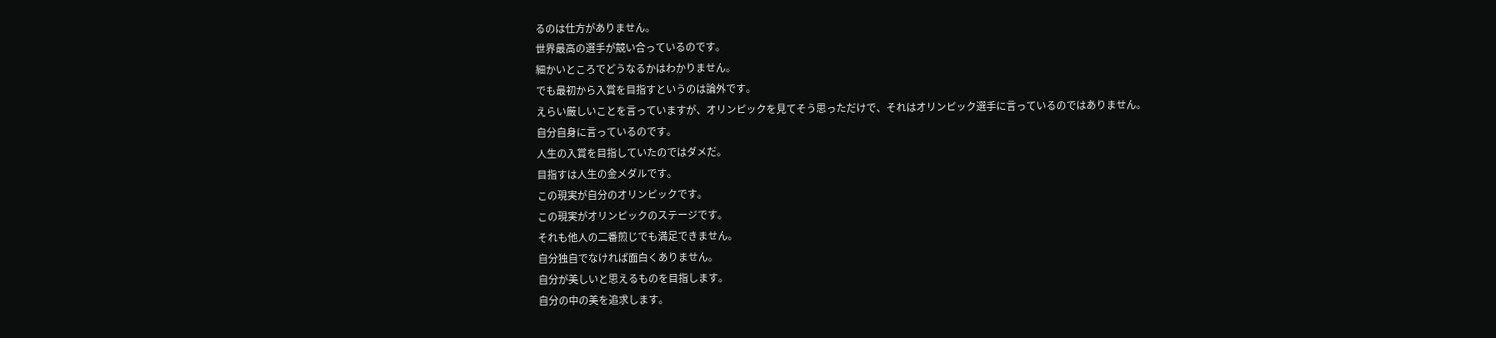るのは仕方がありません。
世界最高の選手が競い合っているのです。
細かいところでどうなるかはわかりません。
でも最初から入賞を目指すというのは論外です。
えらい厳しいことを言っていますが、オリンピックを見てそう思っただけで、それはオリンピック選手に言っているのではありません。
自分自身に言っているのです。
人生の入賞を目指していたのではダメだ。
目指すは人生の金メダルです。
この現実が自分のオリンピックです。
この現実がオリンピックのステージです。
それも他人の二番煎じでも満足できません。
自分独自でなければ面白くありません。
自分が美しいと思えるものを目指します。
自分の中の美を追求します。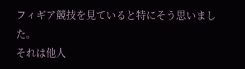フィギア競技を見ていると特にそう思いました。
それは他人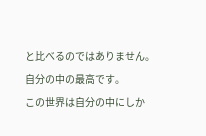と比べるのではありません。
自分の中の最高です。
この世界は自分の中にしか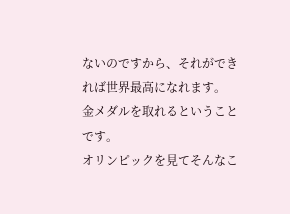ないのですから、それができれば世界最高になれます。
金メダルを取れるということです。
オリンピックを見てそんなこ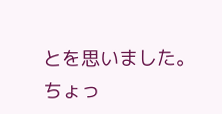とを思いました。
ちょっ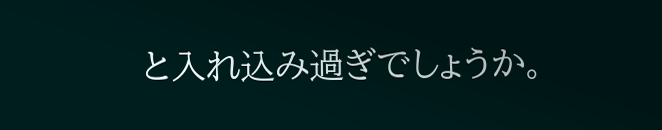と入れ込み過ぎでしょうか。